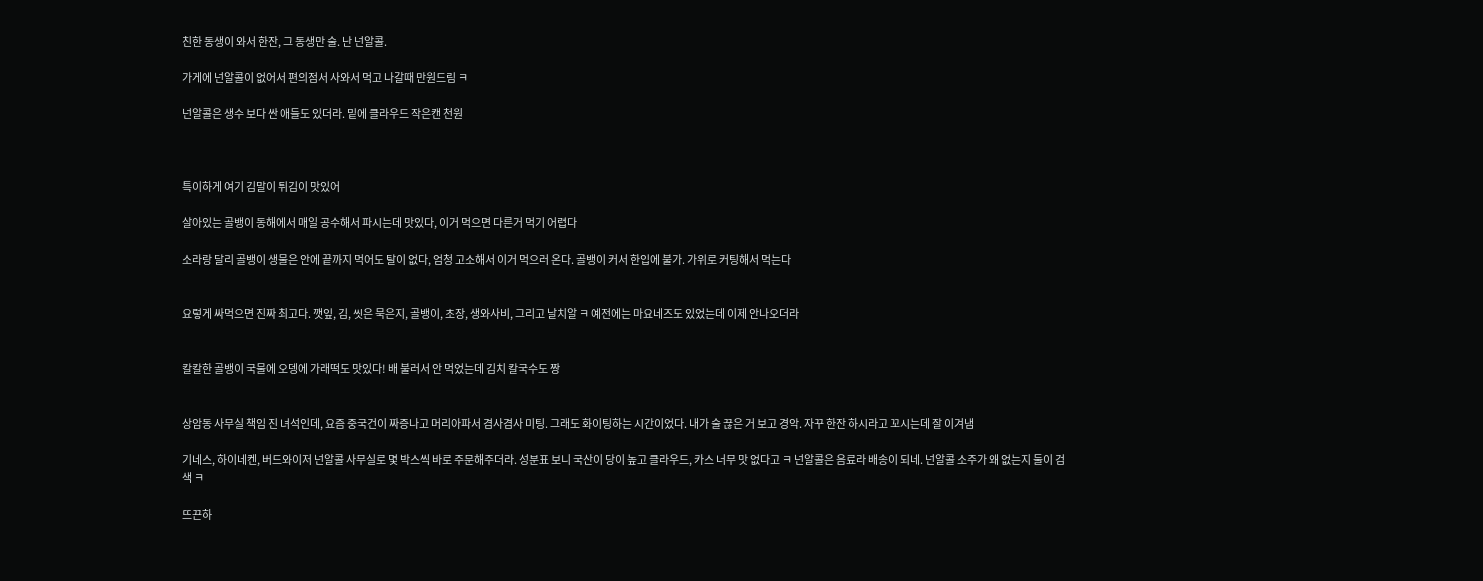친한 동생이 와서 한잔, 그 동생만 술. 난 넌알콜.

가게에 넌알콜이 없어서 편의점서 사와서 먹고 나갈때 만원드림 ㅋ

넌알콜은 생수 보다 싼 애들도 있더라. 밑에 클라우드 작은캔 천원



특이하게 여기 김말이 튀김이 맛있어

살아있는 골뱅이 동해에서 매일 공수해서 파시는데 맛있다, 이거 먹으면 다른거 먹기 어렵다

소라랑 달리 골뱅이 생물은 안에 끝까지 먹어도 탈이 없다, 엄청 고소해서 이거 먹으러 온다. 골뱅이 커서 한입에 불가. 가위로 커팅해서 먹는다


요렇게 싸먹으면 진짜 최고다. 깻잎, 김, 씻은 묵은지, 골뱅이, 초장, 생와사비, 그리고 날치알 ㅋ 예전에는 마요네즈도 있었는데 이제 안나오더라


칼칼한 골뱅이 국물에 오뎅에 가래떡도 맛있다! 배 불러서 안 먹었는데 김치 칼국수도 짱


상암동 사무실 책임 진 녀석인데, 요즘 중국건이 짜증나고 머리아파서 겸사겸사 미팅. 그래도 화이팅하는 시간이었다. 내가 술 끊은 거 보고 경악. 자꾸 한잔 하시라고 꼬시는데 잘 이겨냄

기네스, 하이네켄, 버드와이저 넌알콜 사무실로 몇 박스씩 바로 주문해주더라. 성분표 보니 국산이 당이 높고 클라우드, 카스 너무 맛 없다고 ㅋ 넌알콜은 음료라 배송이 되네. 넌알콜 소주가 왜 없는지 둘이 검색 ㅋ

뜨끈하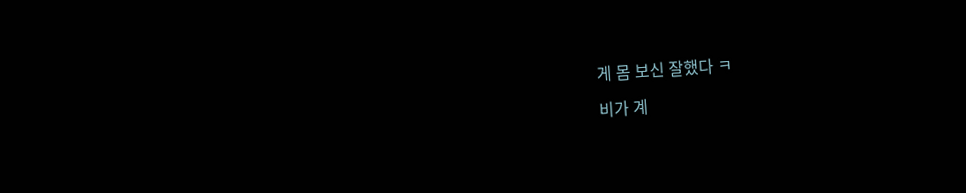게 몸 보신 잘했다 ㅋ

비가 계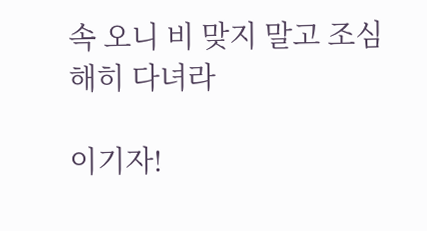속 오니 비 맞지 말고 조심해히 다녀라

이기자!